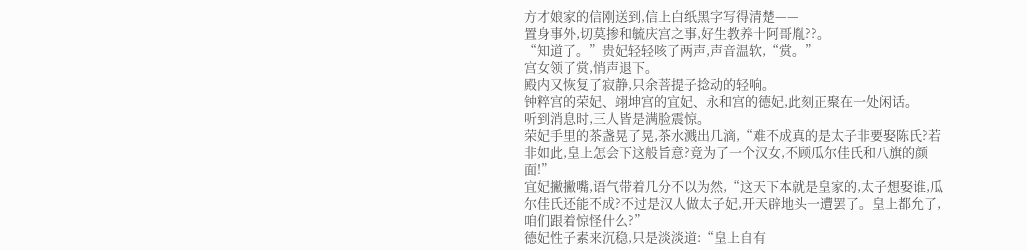方才娘家的信刚送到,信上白纸黑字写得清楚——
置身事外,切莫掺和毓庆宫之事,好生教养十阿哥胤??。
“知道了。”贵妃轻轻咳了两声,声音温软,“赏。”
宫女领了赏,悄声退下。
殿内又恢复了寂静,只余菩提子捻动的轻响。
钟粹宫的荣妃、翊坤宫的宜妃、永和宫的德妃,此刻正聚在一处闲话。
听到消息时,三人皆是满脸震惊。
荣妃手里的茶盏晃了晃,茶水溅出几滴,“难不成真的是太子非要娶陈氏?若非如此,皇上怎会下这般旨意?竟为了一个汉女,不顾瓜尔佳氏和八旗的颜面!”
宜妃撇撇嘴,语气带着几分不以为然,“这天下本就是皇家的,太子想娶谁,瓜尔佳氏还能不成?不过是汉人做太子妃,开天辟地头一遭罢了。皇上都允了,咱们跟着惊怪什么?”
德妃性子素来沉稳,只是淡淡道:“皇上自有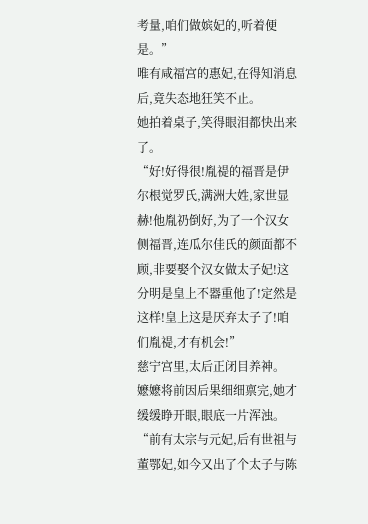考量,咱们做嫔妃的,听着便是。”
唯有咸福宫的惠妃,在得知消息后,竟失态地狂笑不止。
她拍着桌子,笑得眼泪都快出来了。
“好!好得很!胤禔的福晋是伊尔根觉罗氏,满洲大姓,家世显赫!他胤礽倒好,为了一个汉女侧福晋,连瓜尔佳氏的颜面都不顾,非要娶个汉女做太子妃!这分明是皇上不器重他了!定然是这样!皇上这是厌弃太子了!咱们胤禔,才有机会!”
慈宁宫里,太后正闭目养神。
嬷嬷将前因后果细细禀完,她才缓缓睁开眼,眼底一片浑浊。
“前有太宗与元妃,后有世祖与董鄂妃,如今又出了个太子与陈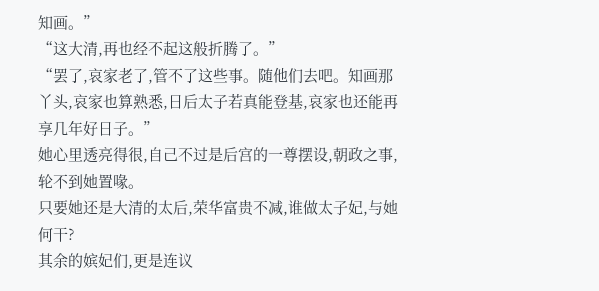知画。”
“这大清,再也经不起这般折腾了。”
“罢了,哀家老了,管不了这些事。随他们去吧。知画那丫头,哀家也算熟悉,日后太子若真能登基,哀家也还能再享几年好日子。”
她心里透亮得很,自己不过是后宫的一尊摆设,朝政之事,轮不到她置喙。
只要她还是大清的太后,荣华富贵不减,谁做太子妃,与她何干?
其余的嫔妃们,更是连议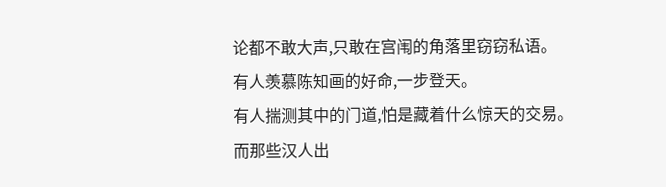论都不敢大声,只敢在宫闱的角落里窃窃私语。
有人羡慕陈知画的好命,一步登天。
有人揣测其中的门道,怕是藏着什么惊天的交易。
而那些汉人出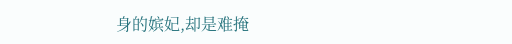身的嫔妃,却是难掩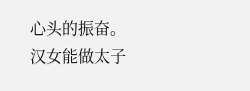心头的振奋。
汉女能做太子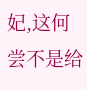妃,这何尝不是给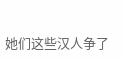她们这些汉人争了